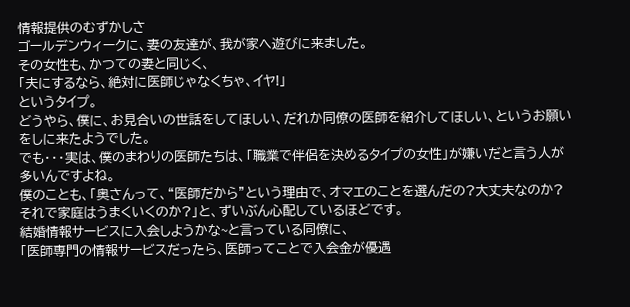情報提供のむずかしさ
ゴールデンウィークに、妻の友達が、我が家へ遊びに来ました。
その女性も、かつての妻と同じく、
「夫にするなら、絶対に医師じゃなくちゃ、イヤ!」
というタイプ。
どうやら、僕に、お見合いの世話をしてほしい、だれか同僚の医師を紹介してほしい、というお願いをしに来たようでした。
でも・・・実は、僕のまわりの医師たちは、「職業で伴侶を決めるタイプの女性」が嫌いだと言う人が多いんですよね。
僕のことも、「奥さんって、“医師だから”という理由で、オマエのことを選んだの?大丈夫なのか?それで家庭はうまくいくのか?」と、ずいぶん心配しているほどです。
結婚情報サービスに入会しようかな~と言っている同僚に、
「医師専門の情報サービスだったら、医師ってことで入会金が優遇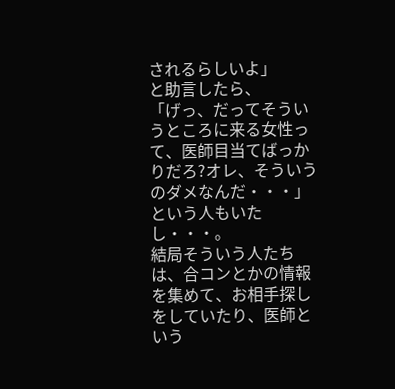されるらしいよ」
と助言したら、
「げっ、だってそういうところに来る女性って、医師目当てばっかりだろ?オレ、そういうのダメなんだ・・・」
という人もいたし・・・。
結局そういう人たちは、合コンとかの情報を集めて、お相手探しをしていたり、医師という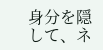身分を隠して、ネ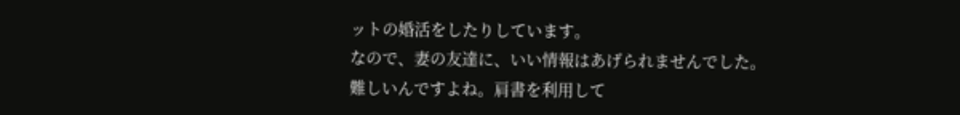ットの婚活をしたりしています。
なので、妻の友達に、いい情報はあげられませんでした。
難しいんですよね。肩書を利用して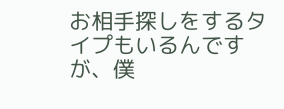お相手探しをするタイプもいるんですが、僕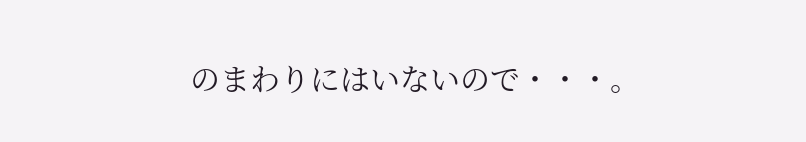のまわりにはいないので・・・。